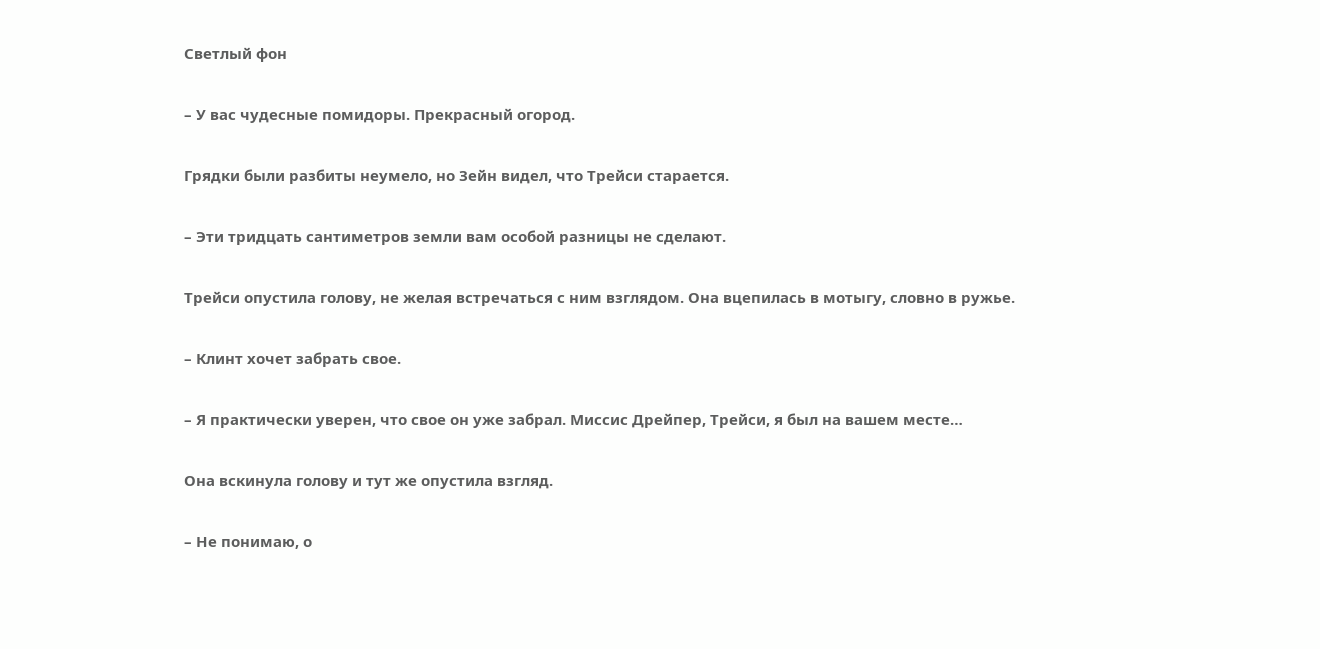Светлый фон

– У вас чудесные помидоры. Прекрасный огород.

Грядки были разбиты неумело, но Зейн видел, что Трейси старается.

– Эти тридцать сантиметров земли вам особой разницы не сделают.

Трейси опустила голову, не желая встречаться с ним взглядом. Она вцепилась в мотыгу, словно в ружье.

– Клинт хочет забрать свое.

– Я практически уверен, что свое он уже забрал. Миссис Дрейпер, Трейси, я был на вашем месте…

Она вскинула голову и тут же опустила взгляд.

– Не понимаю, о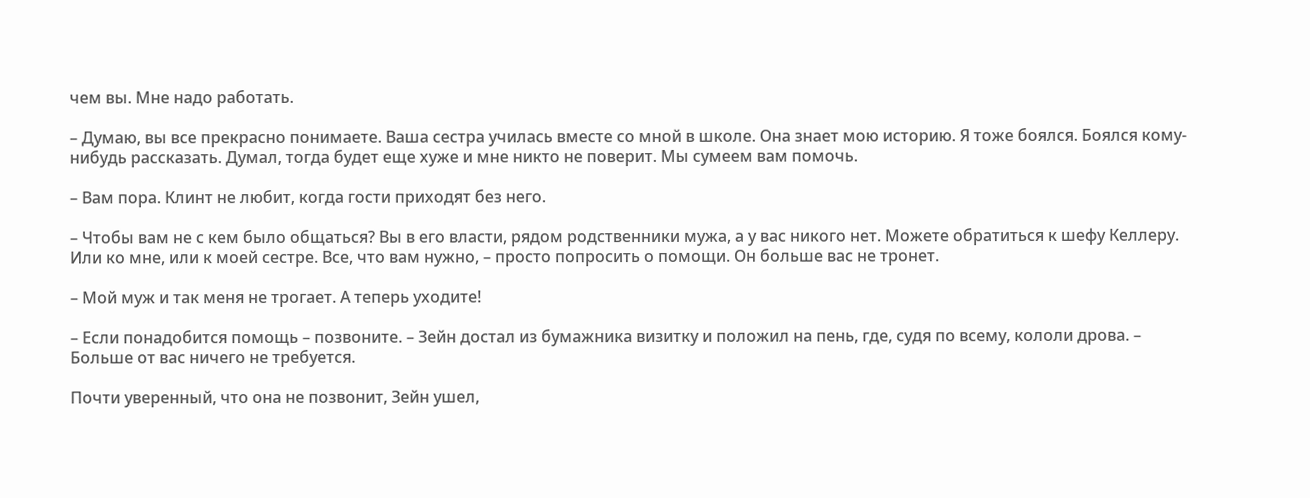чем вы. Мне надо работать.

– Думаю, вы все прекрасно понимаете. Ваша сестра училась вместе со мной в школе. Она знает мою историю. Я тоже боялся. Боялся кому-нибудь рассказать. Думал, тогда будет еще хуже и мне никто не поверит. Мы сумеем вам помочь.

– Вам пора. Клинт не любит, когда гости приходят без него.

– Чтобы вам не с кем было общаться? Вы в его власти, рядом родственники мужа, а у вас никого нет. Можете обратиться к шефу Келлеру. Или ко мне, или к моей сестре. Все, что вам нужно, – просто попросить о помощи. Он больше вас не тронет.

– Мой муж и так меня не трогает. А теперь уходите!

– Если понадобится помощь – позвоните. – Зейн достал из бумажника визитку и положил на пень, где, судя по всему, кололи дрова. – Больше от вас ничего не требуется.

Почти уверенный, что она не позвонит, Зейн ушел,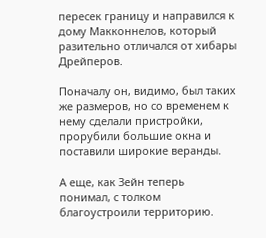пересек границу и направился к дому Макконнелов, который разительно отличался от хибары Дрейперов.

Поначалу он, видимо, был таких же размеров, но со временем к нему сделали пристройки, прорубили большие окна и поставили широкие веранды.

А еще, как Зейн теперь понимал, с толком благоустроили территорию.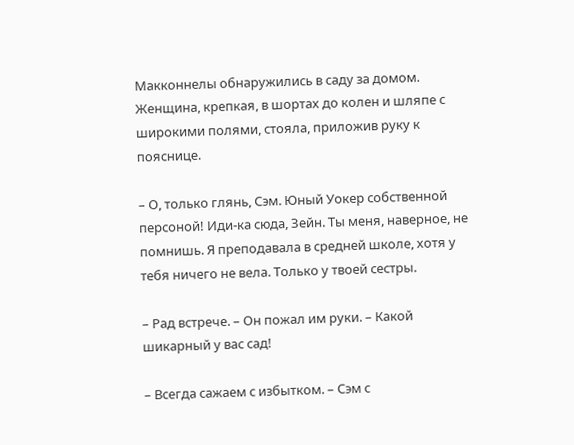Макконнелы обнаружились в саду за домом. Женщина, крепкая, в шортах до колен и шляпе с широкими полями, стояла, приложив руку к пояснице.

– О, только глянь, Сэм. Юный Уокер собственной персоной! Иди-ка сюда, Зейн. Ты меня, наверное, не помнишь. Я преподавала в средней школе, хотя у тебя ничего не вела. Только у твоей сестры.

– Рад встрече. – Он пожал им руки. – Какой шикарный у вас сад!

– Всегда сажаем с избытком. – Сэм с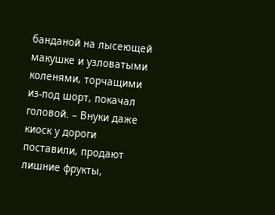банданой на лысеющей макушке и узловатыми коленями, торчащими из-под шорт, покачал головой. – Внуки даже киоск у дороги поставили, продают лишние фрукты,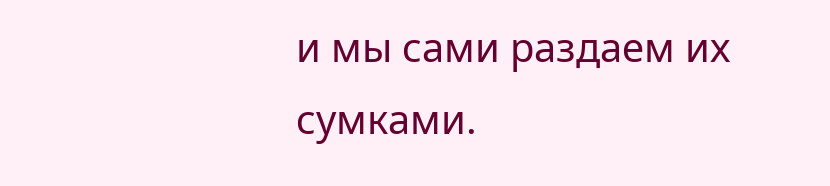и мы сами раздаем их сумками.